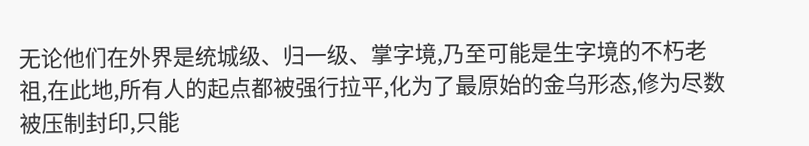无论他们在外界是统城级、归一级、掌字境,乃至可能是生字境的不朽老祖,在此地,所有人的起点都被强行拉平,化为了最原始的金乌形态,修为尽数被压制封印,只能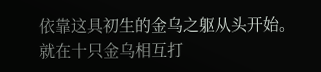依靠这具初生的金乌之躯从头开始。
就在十只金乌相互打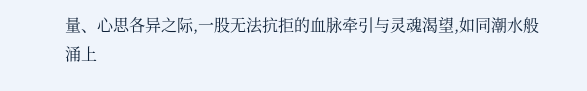量、心思各异之际,一股无法抗拒的血脉牵引与灵魂渴望,如同潮水般涌上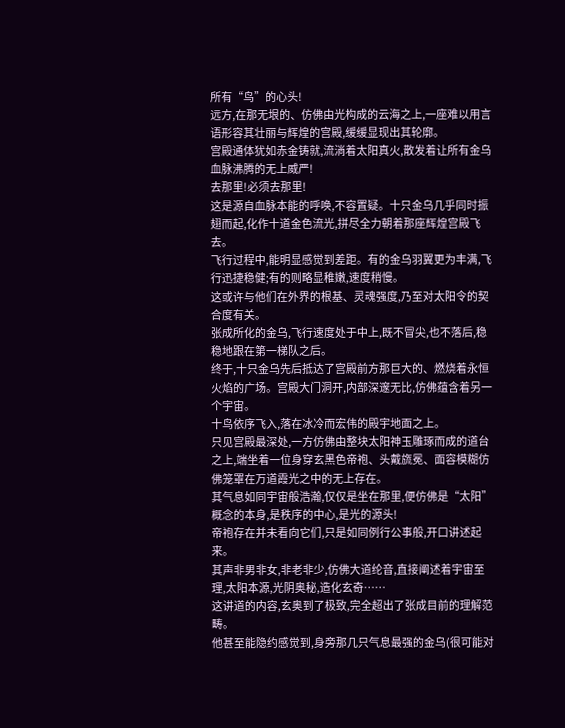所有“鸟”的心头!
远方,在那无垠的、仿佛由光构成的云海之上,一座难以用言语形容其壮丽与辉煌的宫殿,缓缓显现出其轮廓。
宫殿通体犹如赤金铸就,流淌着太阳真火,散发着让所有金乌血脉沸腾的无上威严!
去那里!必须去那里!
这是源自血脉本能的呼唤,不容置疑。十只金乌几乎同时振翅而起,化作十道金色流光,拼尽全力朝着那座辉煌宫殿飞去。
飞行过程中,能明显感觉到差距。有的金乌羽翼更为丰满,飞行迅捷稳健;有的则略显稚嫩,速度稍慢。
这或许与他们在外界的根基、灵魂强度,乃至对太阳令的契合度有关。
张成所化的金乌,飞行速度处于中上,既不冒尖,也不落后,稳稳地跟在第一梯队之后。
终于,十只金乌先后抵达了宫殿前方那巨大的、燃烧着永恒火焰的广场。宫殿大门洞开,内部深邃无比,仿佛蕴含着另一个宇宙。
十鸟依序飞入,落在冰冷而宏伟的殿宇地面之上。
只见宫殿最深处,一方仿佛由整块太阳神玉雕琢而成的道台之上,端坐着一位身穿玄黑色帝袍、头戴旒冕、面容模糊仿佛笼罩在万道霞光之中的无上存在。
其气息如同宇宙般浩瀚,仅仅是坐在那里,便仿佛是“太阳”概念的本身,是秩序的中心,是光的源头!
帝袍存在并未看向它们,只是如同例行公事般,开口讲述起来。
其声非男非女,非老非少,仿佛大道纶音,直接阐述着宇宙至理,太阳本源,光阴奥秘,造化玄奇……
这讲道的内容,玄奥到了极致,完全超出了张成目前的理解范畴。
他甚至能隐约感觉到,身旁那几只气息最强的金乌(很可能对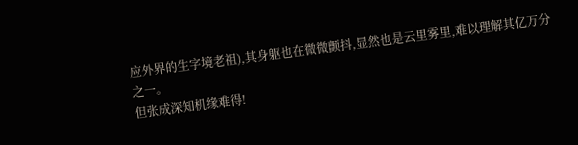应外界的生字境老祖),其身躯也在微微颤抖,显然也是云里雾里,难以理解其亿万分之一。
但张成深知机缘难得!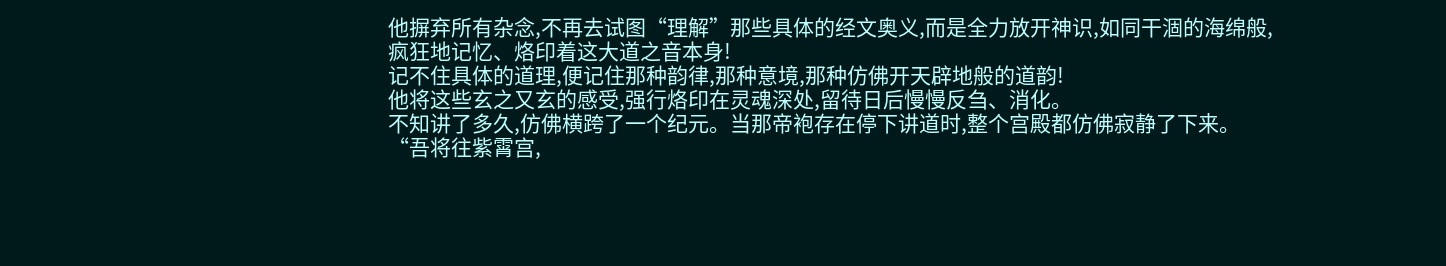他摒弃所有杂念,不再去试图“理解”那些具体的经文奥义,而是全力放开神识,如同干涸的海绵般,疯狂地记忆、烙印着这大道之音本身!
记不住具体的道理,便记住那种韵律,那种意境,那种仿佛开天辟地般的道韵!
他将这些玄之又玄的感受,强行烙印在灵魂深处,留待日后慢慢反刍、消化。
不知讲了多久,仿佛横跨了一个纪元。当那帝袍存在停下讲道时,整个宫殿都仿佛寂静了下来。
“吾将往紫霄宫,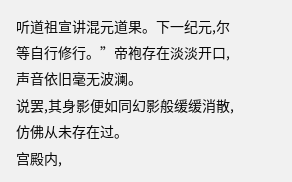听道祖宣讲混元道果。下一纪元,尔等自行修行。”帝袍存在淡淡开口,声音依旧毫无波澜。
说罢,其身影便如同幻影般缓缓消散,仿佛从未存在过。
宫殿内,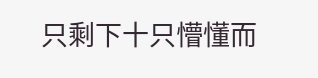只剩下十只懵懂而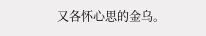又各怀心思的金乌。